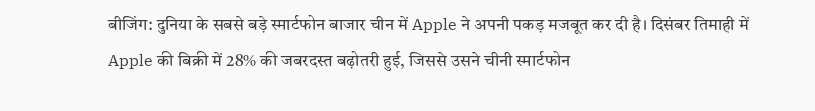बीजिंग: दुनिया के सबसे बड़े स्मार्टफोन बाजार चीन में Apple ने अपनी पकड़ मजबूत कर दी है। दिसंबर तिमाही में Apple की बिक्री में 28% की जबरदस्त बढ़ोतरी हुई, जिससे उसने चीनी स्मार्टफोन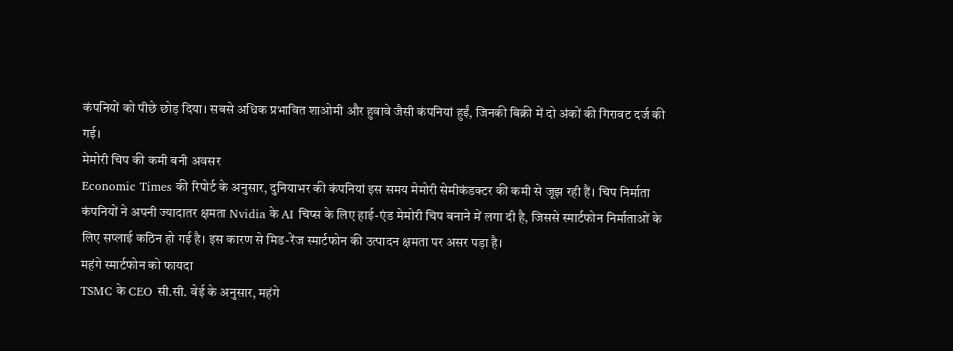कंपनियों को पीछे छोड़ दिया। सबसे अधिक प्रभावित शाओमी और हुवावे जैसी कंपनियां हुईं, जिनकी बिक्री में दो अंकों की गिरावट दर्ज की गई।
मेमोरी चिप की कमी बनी अवसर
Economic Times की रिपोर्ट के अनुसार, दुनियाभर की कंपनियां इस समय मेमोरी सेमीकंडक्टर की कमी से जूझ रही हैं। चिप निर्माता कंपनियों ने अपनी ज्यादातर क्षमता Nvidia के AI चिप्स के लिए हाई-एंड मेमोरी चिप बनाने में लगा दी है, जिससे स्मार्टफोन निर्माताओं के लिए सप्लाई कठिन हो गई है। इस कारण से मिड-रेंज स्मार्टफोन की उत्पादन क्षमता पर असर पड़ा है।
महंगे स्मार्टफोन को फायदा
TSMC के CEO सी.सी. वेई के अनुसार, महंगे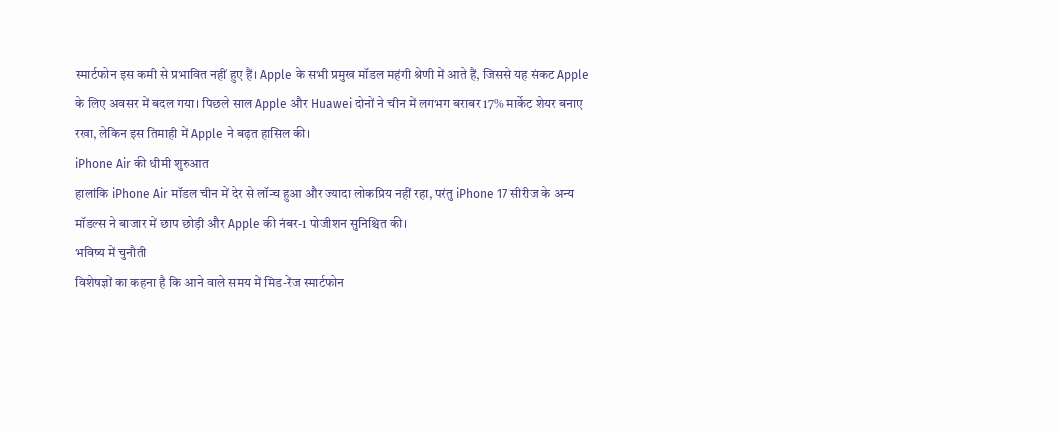स्मार्टफोन इस कमी से प्रभावित नहीं हुए हैं। Apple के सभी प्रमुख मॉडल महंगी श्रेणी में आते हैं, जिससे यह संकट Apple के लिए अवसर में बदल गया। पिछले साल Apple और Huawei दोनों ने चीन में लगभग बराबर 17% मार्केट शेयर बनाए रखा, लेकिन इस तिमाही में Apple ने बढ़त हासिल की।
iPhone Air की धीमी शुरुआत
हालांकि iPhone Air मॉडल चीन में देर से लॉन्च हुआ और ज्यादा लोकप्रिय नहीं रहा, परंतु iPhone 17 सीरीज के अन्य मॉडल्स ने बाजार में छाप छोड़ी और Apple की नंबर-1 पोजीशन सुनिश्चित की।
भविष्य में चुनौती
विशेषज्ञों का कहना है कि आने वाले समय में मिड-रेंज स्मार्टफोन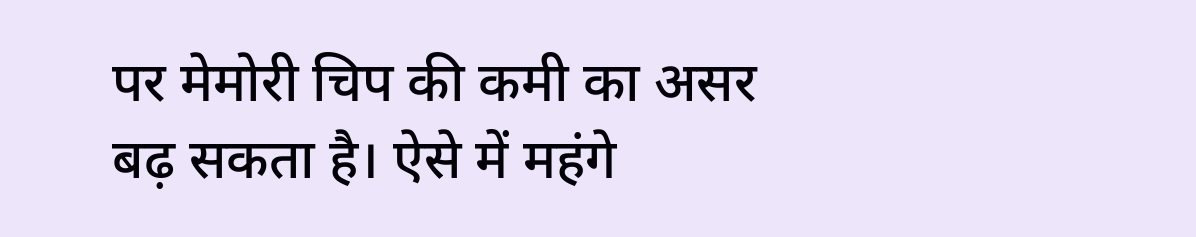पर मेमोरी चिप की कमी का असर बढ़ सकता है। ऐसे में महंगे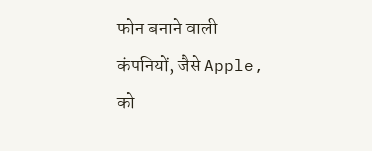फोन बनाने वाली कंपनियों, जैसे Apple, को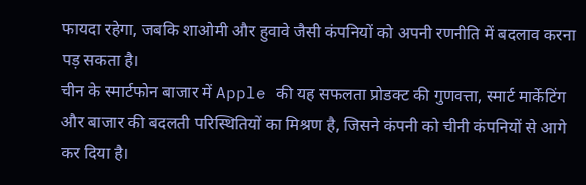फायदा रहेगा, जबकि शाओमी और हुवावे जैसी कंपनियों को अपनी रणनीति में बदलाव करना पड़ सकता है।
चीन के स्मार्टफोन बाजार में Apple की यह सफलता प्रोडक्ट की गुणवत्ता, स्मार्ट मार्केटिंग और बाजार की बदलती परिस्थितियों का मिश्रण है, जिसने कंपनी को चीनी कंपनियों से आगे कर दिया है।